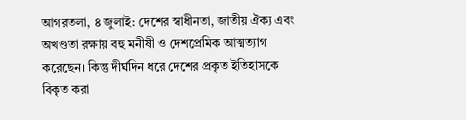আগরতলা, ৪ জুলাই: দেশের স্বাধীনতা, জাতীয় ঐক্য এবং অখণ্ডতা রক্ষায় বহু মনীষী ও দেশপ্রেমিক আত্মত্যাগ করেছেন। কিন্তু দীর্ঘদিন ধরে দেশের প্রকৃত ইতিহাসকে বিকৃত করা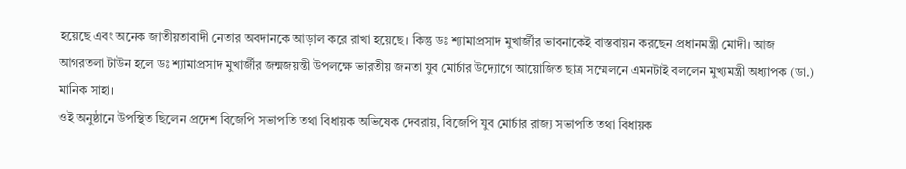হয়েছে এবং অনেক জাতীয়তাবাদী নেতার অবদানকে আড়াল করে রাখা হয়েছে। কিন্তু ডঃ শ্যামাপ্রসাদ মুখার্জীর ভাবনাকেই বাস্তবায়ন করছেন প্রধানমন্ত্রী মোদী। আজ আগরতলা টাউন হলে ডঃ শ্যামাপ্রসাদ মুখার্জীর জন্মজয়ন্তী উপলক্ষে ভারতীয় জনতা যুব মোর্চার উদ্যোগে আয়োজিত ছাত্র সম্মেলনে এমনটাই বললেন মুখ্যমন্ত্রী অধ্যাপক (ডা.) মানিক সাহা।
ওই অনুষ্ঠানে উপস্থিত ছিলেন প্রদেশ বিজেপি সভাপতি তথা বিধায়ক অভিষেক দেবরায়, বিজেপি যুব মোর্চার রাজ্য সভাপতি তথা বিধায়ক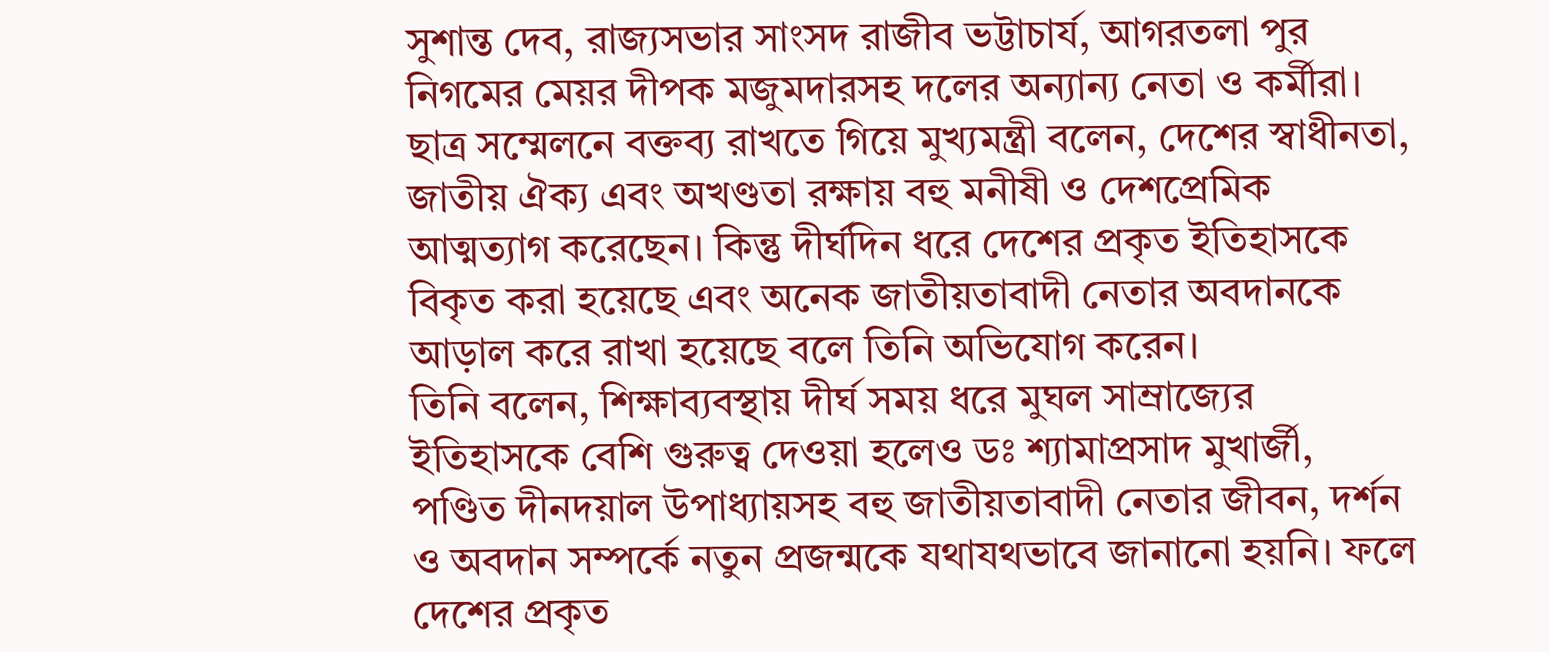সুশান্ত দেব, রাজ্যসভার সাংসদ রাজীব ভট্টাচার্য, আগরতলা পুর নিগমের মেয়র দীপক মজুমদারসহ দলের অন্যান্য নেতা ও কর্মীরা।
ছাত্র সম্মেলনে বক্তব্য রাখতে গিয়ে মুখ্যমন্ত্রী বলেন, দেশের স্বাধীনতা, জাতীয় ঐক্য এবং অখণ্ডতা রক্ষায় বহু মনীষী ও দেশপ্রেমিক আত্মত্যাগ করেছেন। কিন্তু দীর্ঘদিন ধরে দেশের প্রকৃত ইতিহাসকে বিকৃত করা হয়েছে এবং অনেক জাতীয়তাবাদী নেতার অবদানকে আড়াল করে রাখা হয়েছে বলে তিনি অভিযোগ করেন।
তিনি বলেন, শিক্ষাব্যবস্থায় দীর্ঘ সময় ধরে মুঘল সাম্রাজ্যের ইতিহাসকে বেশি গুরুত্ব দেওয়া হলেও ডঃ শ্যামাপ্রসাদ মুখার্জী, পণ্ডিত দীনদয়াল উপাধ্যায়সহ বহু জাতীয়তাবাদী নেতার জীবন, দর্শন ও অবদান সম্পর্কে নতুন প্রজন্মকে যথাযথভাবে জানানো হয়নি। ফলে দেশের প্রকৃত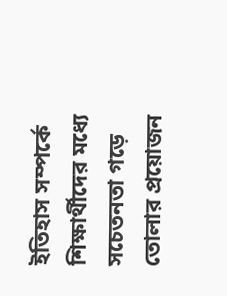ইতিহাস সম্পর্কে শিক্ষার্থীদের মধ্যে সচেতনতা গড়ে তোলার প্রয়োজন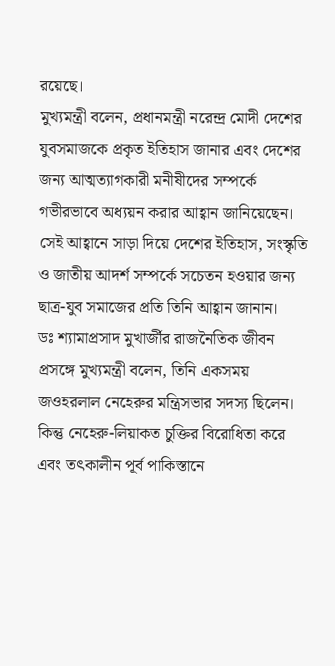রয়েছে।
মুখ্যমন্ত্রী বলেন, প্রধানমন্ত্রী নরেন্দ্র মোদী দেশের যুবসমাজকে প্রকৃত ইতিহাস জানার এবং দেশের জন্য আত্মত্যাগকারী মনীষীদের সম্পর্কে গভীরভাবে অধ্যয়ন করার আহ্বান জানিয়েছেন। সেই আহ্বানে সাড়া দিয়ে দেশের ইতিহাস, সংস্কৃতি ও জাতীয় আদর্শ সম্পর্কে সচেতন হওয়ার জন্য ছাত্র-যুব সমাজের প্রতি তিনি আহ্বান জানান।
ডঃ শ্যামাপ্রসাদ মুখার্জীর রাজনৈতিক জীবন প্রসঙ্গে মুখ্যমন্ত্রী বলেন, তিনি একসময় জওহরলাল নেহেরুর মন্ত্রিসভার সদস্য ছিলেন। কিন্তু নেহেরু-লিয়াকত চুক্তির বিরোধিতা করে এবং তৎকালীন পূর্ব পাকিস্তানে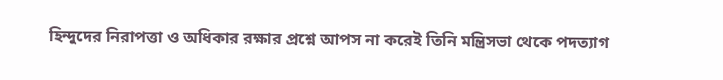হিন্দুদের নিরাপত্তা ও অধিকার রক্ষার প্রশ্নে আপস না করেই তিনি মন্ত্রিসভা থেকে পদত্যাগ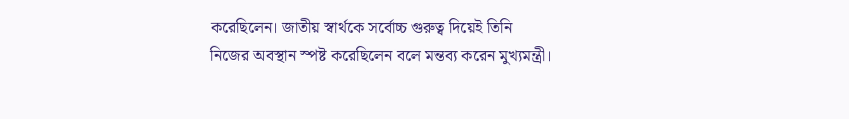করেছিলেন। জাতীয় স্বার্থকে সর্বোচ্চ গুরুত্ব দিয়েই তিনি নিজের অবস্থান স্পষ্ট করেছিলেন বলে মন্তব্য করেন মুখ্যমন্ত্রী।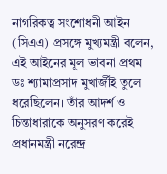নাগরিকত্ব সংশোধনী আইন (সিএএ) প্রসঙ্গে মুখ্যমন্ত্রী বলেন, এই আইনের মূল ভাবনা প্রথম ডঃ শ্যামাপ্রসাদ মুখার্জীই তুলে ধরেছিলেন। তাঁর আদর্শ ও চিন্তাধারাকে অনুসরণ করেই প্রধানমন্ত্রী নরেন্দ্র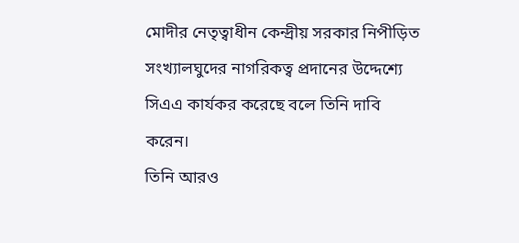মোদীর নেতৃত্বাধীন কেন্দ্রীয় সরকার নিপীড়িত সংখ্যালঘুদের নাগরিকত্ব প্রদানের উদ্দেশ্যে সিএএ কার্যকর করেছে বলে তিনি দাবি করেন।
তিনি আরও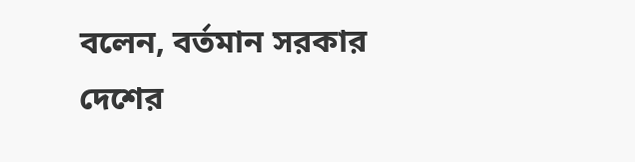বলেন, বর্তমান সরকার দেশের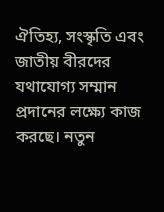ঐতিহ্য, সংস্কৃতি এবং জাতীয় বীরদের যথাযোগ্য সম্মান প্রদানের লক্ষ্যে কাজ করছে। নতুন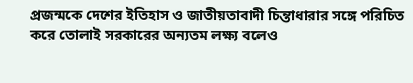প্রজন্মকে দেশের ইতিহাস ও জাতীয়তাবাদী চিন্তাধারার সঙ্গে পরিচিত করে তোলাই সরকারের অন্যতম লক্ষ্য বলেও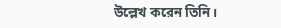উল্লেখ করেন তিনি।